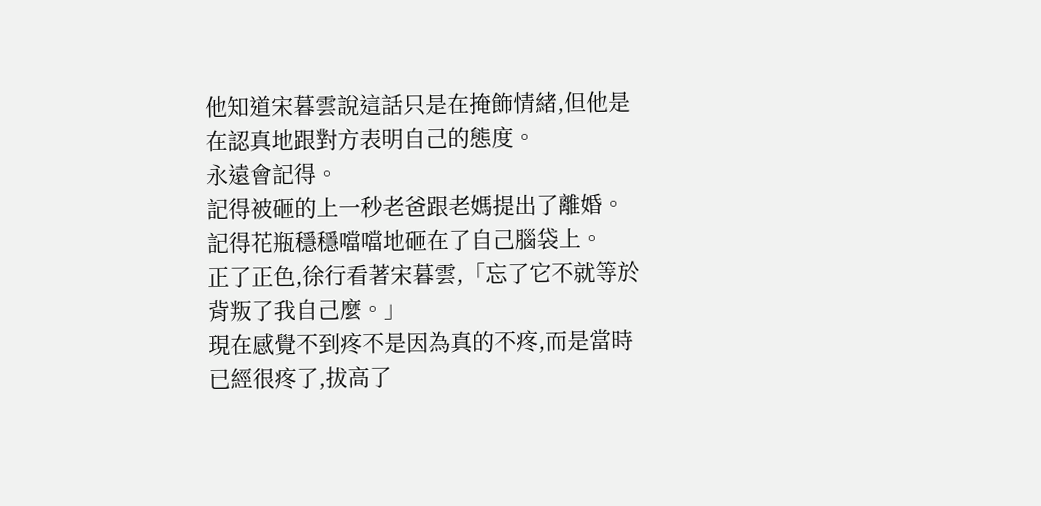他知道宋暮雲說這話只是在掩飾情緒,但他是在認真地跟對方表明自己的態度。
永遠會記得。
記得被砸的上一秒老爸跟老媽提出了離婚。
記得花瓶穩穩噹噹地砸在了自己腦袋上。
正了正色,徐行看著宋暮雲,「忘了它不就等於背叛了我自己麼。」
現在感覺不到疼不是因為真的不疼,而是當時已經很疼了,拔高了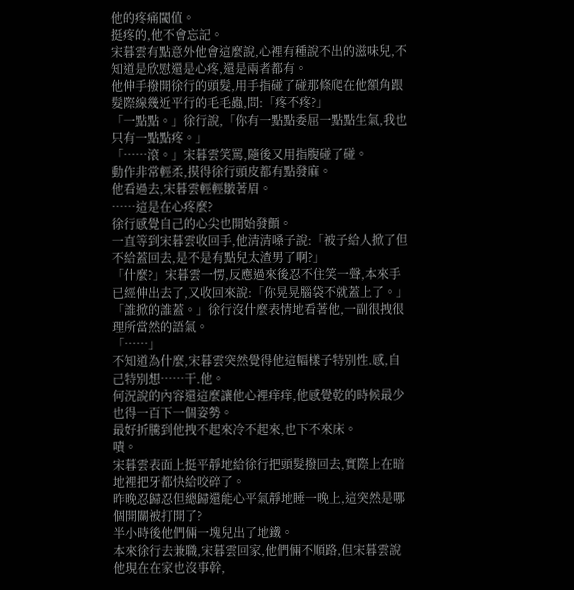他的疼痛閾值。
挺疼的,他不會忘記。
宋暮雲有點意外他會這麼說,心裡有種說不出的滋味兒,不知道是欣慰還是心疼,還是兩者都有。
他伸手撥開徐行的頭髮,用手指碰了碰那條爬在他額角跟髮際線幾近平行的毛毛蟲,問:「疼不疼?」
「一點點。」徐行說,「你有一點點委屈一點點生氣,我也只有一點點疼。」
「……滾。」宋暮雲笑罵,隨後又用指腹碰了碰。
動作非常輕柔,摸得徐行頭皮都有點發麻。
他看過去,宋暮雲輕輕皺著眉。
……這是在心疼麼?
徐行感覺自己的心尖也開始發顫。
一直等到宋暮雲收回手,他清清嗓子說:「被子給人掀了但不給蓋回去,是不是有點兒太渣男了啊?」
「什麼?」宋暮雲一愣,反應過來後忍不住笑一聲,本來手已經伸出去了,又收回來說:「你晃晃腦袋不就蓋上了。」
「誰掀的誰蓋。」徐行沒什麼表情地看著他,一副很拽很理所當然的語氣。
「……」
不知道為什麼,宋暮雲突然覺得他這幅樣子特別性.感,自己特別想……干.他。
何況說的內容還這麼讓他心裡痒痒,他感覺乾的時候最少也得一百下一個姿勢。
最好折騰到他拽不起來冷不起來,也下不來床。
嘖。
宋暮雲表面上挺平靜地給徐行把頭髮撥回去,實際上在暗地裡把牙都快給咬碎了。
昨晚忍歸忍但總歸還能心平氣靜地睡一晚上,這突然是哪個開關被打開了?
半小時後他們倆一塊兒出了地鐵。
本來徐行去兼職,宋暮雲回家,他們倆不順路,但宋暮雲說他現在在家也沒事幹,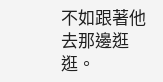不如跟著他去那邊逛逛。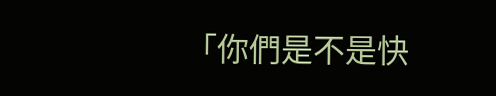「你們是不是快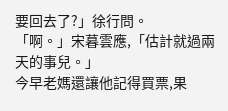要回去了?」徐行問。
「啊。」宋暮雲應,「估計就過兩天的事兒。」
今早老媽還讓他記得買票,果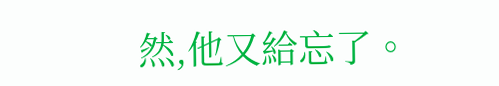然,他又給忘了。